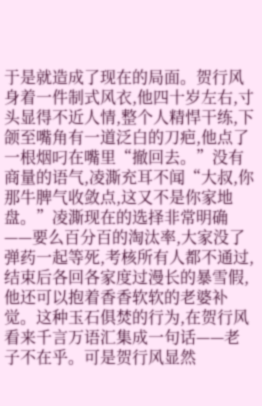于是就造成了现在的局面。贺行风身着一件制式风衣,他四十岁左右,寸头显得不近人情,整个人精悍干练,下颌至嘴角有一道泛白的刀疤,他点了一根烟叼在嘴里“撤回去。”没有商量的语气,凌澌充耳不闻“大叔,你那牛脾气收敛点,这又不是你家地盘。”凌澌现在的选择非常明确——要么百分百的淘汰率,大家没了弹药一起等死,考核所有人都不通过,结束后各回各家度过漫长的暴雪假,他还可以抱着香香软软的老婆补觉。这种玉石俱焚的行为,在贺行风看来千言万语汇集成一句话——老子不在乎。可是贺行风显然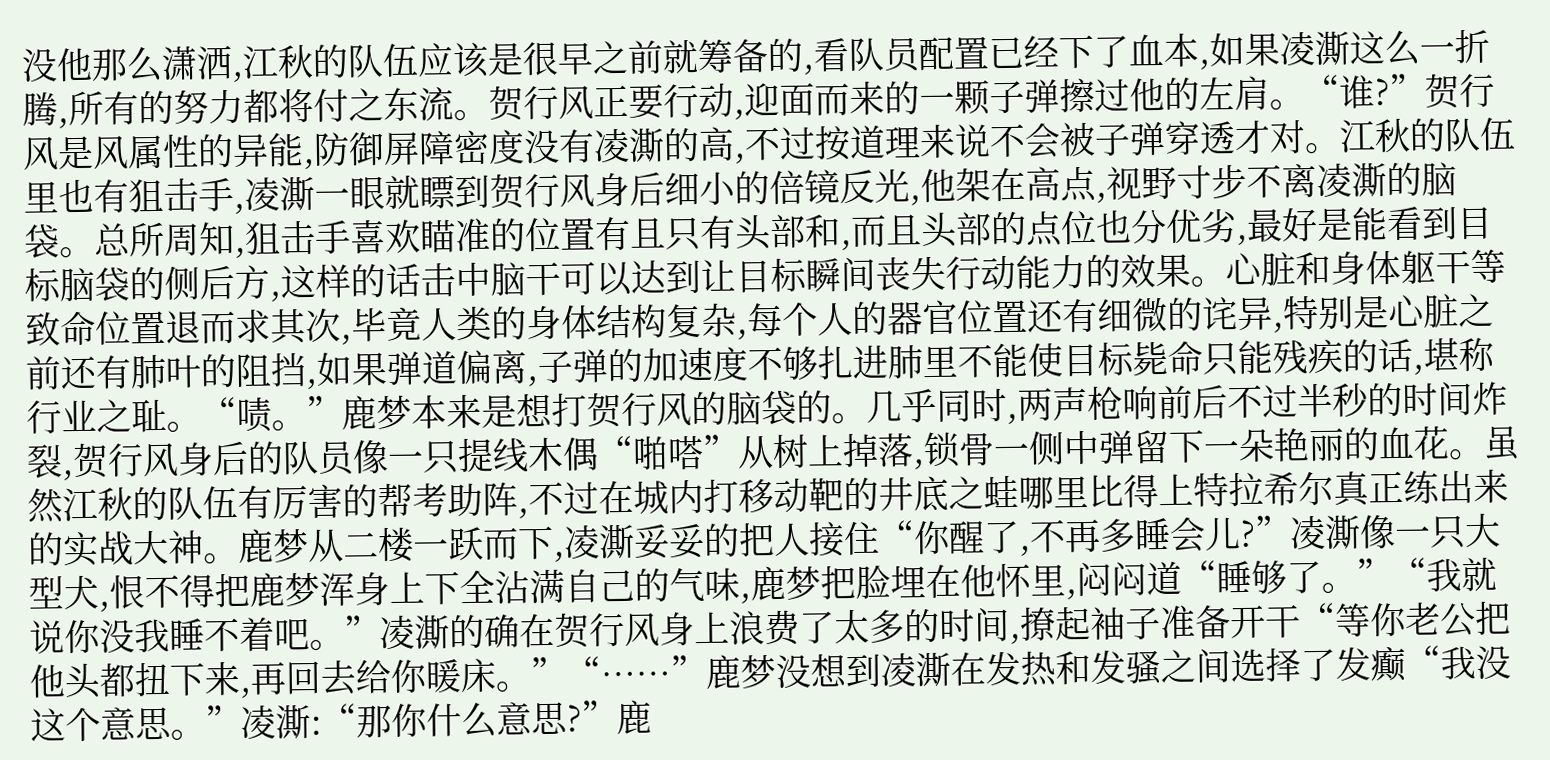没他那么潇洒,江秋的队伍应该是很早之前就筹备的,看队员配置已经下了血本,如果凌澌这么一折腾,所有的努力都将付之东流。贺行风正要行动,迎面而来的一颗子弹擦过他的左肩。“谁?”贺行风是风属性的异能,防御屏障密度没有凌澌的高,不过按道理来说不会被子弹穿透才对。江秋的队伍里也有狙击手,凌澌一眼就瞟到贺行风身后细小的倍镜反光,他架在高点,视野寸步不离凌澌的脑袋。总所周知,狙击手喜欢瞄准的位置有且只有头部和,而且头部的点位也分优劣,最好是能看到目标脑袋的侧后方,这样的话击中脑干可以达到让目标瞬间丧失行动能力的效果。心脏和身体躯干等致命位置退而求其次,毕竟人类的身体结构复杂,每个人的器官位置还有细微的诧异,特别是心脏之前还有肺叶的阻挡,如果弹道偏离,子弹的加速度不够扎进肺里不能使目标毙命只能残疾的话,堪称行业之耻。“啧。”鹿梦本来是想打贺行风的脑袋的。几乎同时,两声枪响前后不过半秒的时间炸裂,贺行风身后的队员像一只提线木偶“啪嗒”从树上掉落,锁骨一侧中弹留下一朵艳丽的血花。虽然江秋的队伍有厉害的帮考助阵,不过在城内打移动靶的井底之蛙哪里比得上特拉希尔真正练出来的实战大神。鹿梦从二楼一跃而下,凌澌妥妥的把人接住“你醒了,不再多睡会儿?”凌澌像一只大型犬,恨不得把鹿梦浑身上下全沾满自己的气味,鹿梦把脸埋在他怀里,闷闷道“睡够了。”“我就说你没我睡不着吧。”凌澌的确在贺行风身上浪费了太多的时间,撩起袖子准备开干“等你老公把他头都扭下来,再回去给你暖床。”“……”鹿梦没想到凌澌在发热和发骚之间选择了发癫“我没这个意思。”凌澌:“那你什么意思?”鹿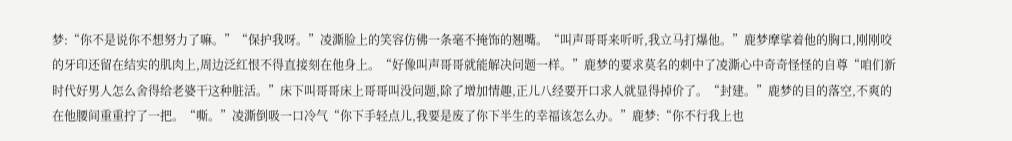梦:“你不是说你不想努力了嘛。”“保护我呀。”凌澌脸上的笑容仿佛一条毫不掩饰的翘嘴。“叫声哥哥来听听,我立马打爆他。”鹿梦摩挲着他的胸口,刚刚咬的牙印还留在结实的肌肉上,周边泛红恨不得直接刻在他身上。“好像叫声哥哥就能解决问题一样。”鹿梦的要求莫名的刺中了凌澌心中奇奇怪怪的自尊“咱们新时代好男人怎么舍得给老婆干这种脏活。”床下叫哥哥床上哥哥叫没问题,除了增加情趣,正儿八经要开口求人就显得掉价了。“封建。”鹿梦的目的落空,不爽的在他腰间重重拧了一把。“嘶。”凌澌倒吸一口冷气“你下手轻点儿,我要是废了你下半生的幸福该怎么办。”鹿梦:“你不行我上也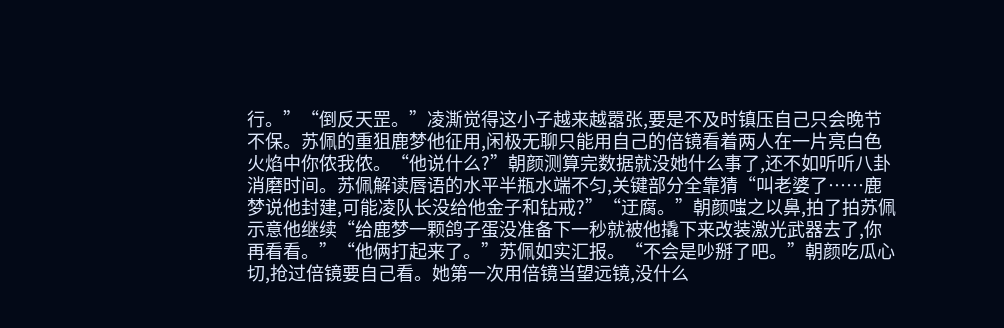行。”“倒反天罡。”凌澌觉得这小子越来越嚣张,要是不及时镇压自己只会晚节不保。苏佩的重狙鹿梦他征用,闲极无聊只能用自己的倍镜看着两人在一片亮白色火焰中你侬我侬。“他说什么?”朝颜测算完数据就没她什么事了,还不如听听八卦消磨时间。苏佩解读唇语的水平半瓶水端不匀,关键部分全靠猜“叫老婆了……鹿梦说他封建,可能凌队长没给他金子和钻戒?”“迂腐。”朝颜嗤之以鼻,拍了拍苏佩示意他继续“给鹿梦一颗鸽子蛋没准备下一秒就被他撬下来改装激光武器去了,你再看看。”“他俩打起来了。”苏佩如实汇报。“不会是吵掰了吧。”朝颜吃瓜心切,抢过倍镜要自己看。她第一次用倍镜当望远镜,没什么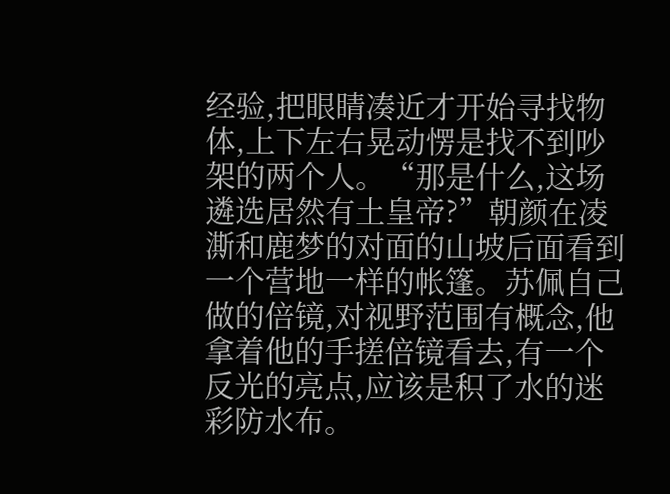经验,把眼睛凑近才开始寻找物体,上下左右晃动愣是找不到吵架的两个人。“那是什么,这场遴选居然有土皇帝?”朝颜在凌澌和鹿梦的对面的山坡后面看到一个营地一样的帐篷。苏佩自己做的倍镜,对视野范围有概念,他拿着他的手搓倍镜看去,有一个反光的亮点,应该是积了水的迷彩防水布。